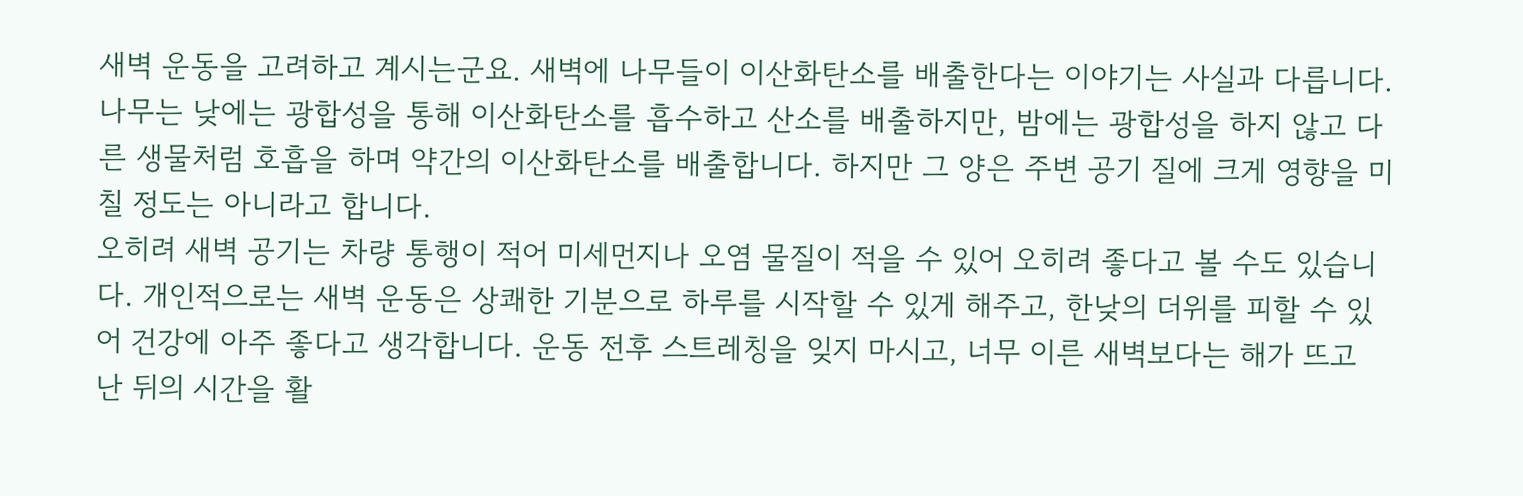새벽 운동을 고려하고 계시는군요. 새벽에 나무들이 이산화탄소를 배출한다는 이야기는 사실과 다릅니다. 나무는 낮에는 광합성을 통해 이산화탄소를 흡수하고 산소를 배출하지만, 밤에는 광합성을 하지 않고 다른 생물처럼 호흡을 하며 약간의 이산화탄소를 배출합니다. 하지만 그 양은 주변 공기 질에 크게 영향을 미칠 정도는 아니라고 합니다.
오히려 새벽 공기는 차량 통행이 적어 미세먼지나 오염 물질이 적을 수 있어 오히려 좋다고 볼 수도 있습니다. 개인적으로는 새벽 운동은 상쾌한 기분으로 하루를 시작할 수 있게 해주고, 한낮의 더위를 피할 수 있어 건강에 아주 좋다고 생각합니다. 운동 전후 스트레칭을 잊지 마시고, 너무 이른 새벽보다는 해가 뜨고 난 뒤의 시간을 활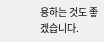용하는 것도 좋겠습니다.